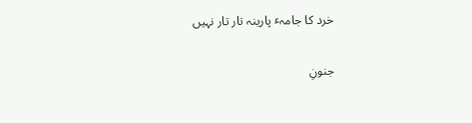خرد کا جامہٴ پارینہ تار تار نہیں

جنونِ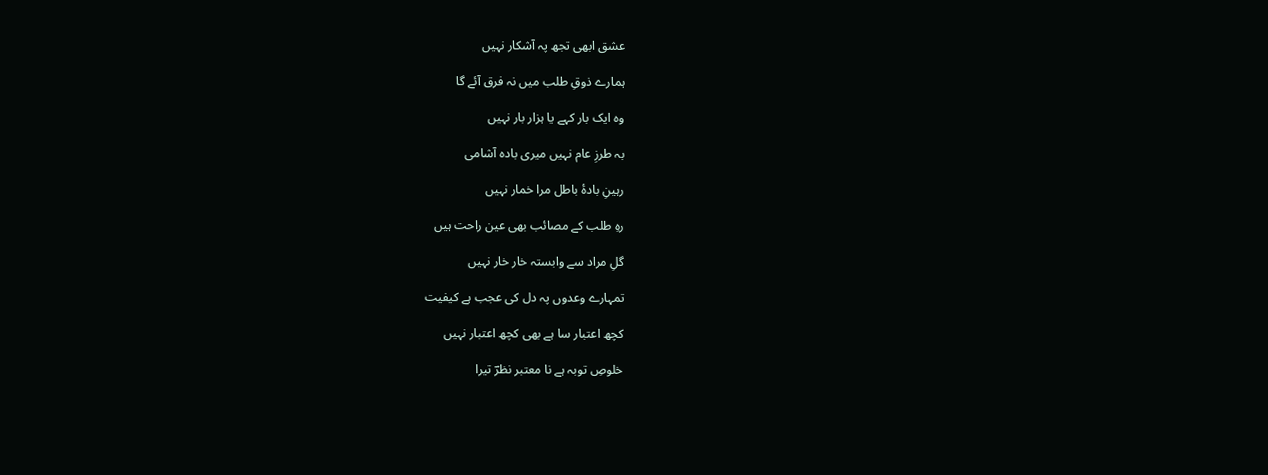عشق ابھی تجھ پہ آشکار نہیں

ہمارے ذوقِ طلب میں نہ فرق آئے گا

وہ ایک بار کہے یا ہزار بار نہیں

بہ طرزِ عام نہیں میری بادہ آشامی

رہینِ بادۂ باطل مرا خمار نہیں

رہِ طلب کے مصائب بھی عین راحت ہیں

گلِ مراد سے وابستہ خار خار نہیں

تمہارے وعدوں پہ دل کی عجب ہے کیفیت

کچھ اعتبار سا ہے بھی کچھ اعتبار نہیں

خلوصِ توبہ ہے نا معتبر نظرؔ تیرا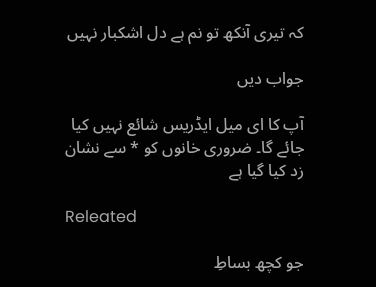کہ تیری آنکھ تو نم ہے دل اشکبار نہیں

جواب دیں

آپ کا ای میل ایڈریس شائع نہیں کیا جائے گا۔ ضروری خانوں کو * سے نشان زد کیا گیا ہے

Releated

جو کچھ بساطِ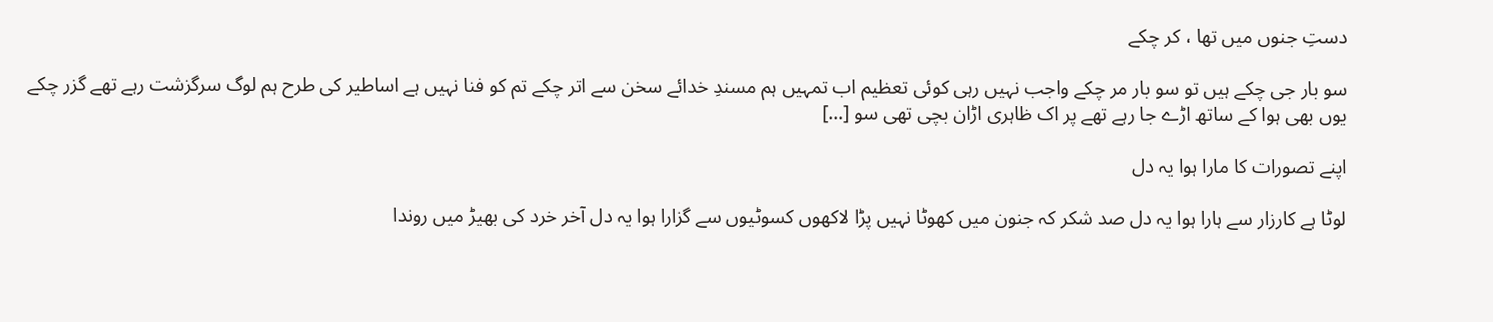دستِ جنوں میں تھا ، کر چکے

سو بار جی چکے ہیں تو سو بار مر چکے واجب نہیں رہی کوئی تعظیم اب تمہیں ہم مسندِ خدائے سخن سے اتر چکے تم کو فنا نہیں ہے اساطیر کی طرح ہم لوگ سرگزشت رہے تھے گزر چکے یوں بھی ہوا کے ساتھ اڑے جا رہے تھے پر اک ظاہری اڑان بچی تھی سو […]

اپنے تصورات کا مارا ہوا یہ دل

لوٹا ہے کارزار سے ہارا ہوا یہ دل صد شکر کہ جنون میں کھوٹا نہیں پڑا لاکھوں کسوٹیوں سے گزارا ہوا یہ دل آخر خرد کی بھیڑ میں روندا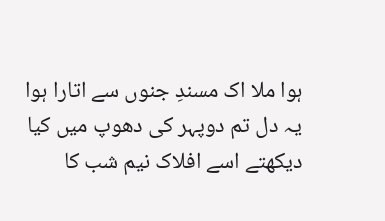ہوا ملا اک مسندِ جنوں سے اتارا ہوا یہ دل تم دوپہر کی دھوپ میں کیا دیکھتے اسے افلاک نیم شب کا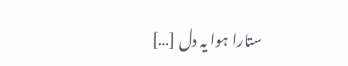ستارا ہوا یہ دل […]